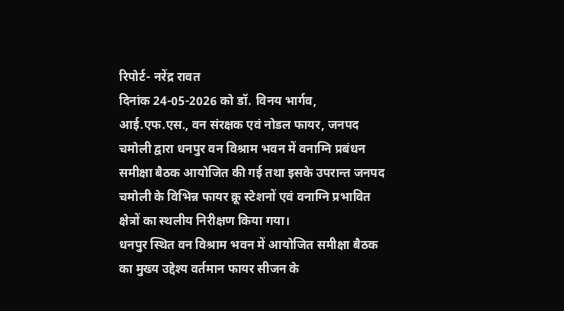रिपोर्ट- नरेंद्र रावत
दिनांक 24-05-2026 को डॉ. विनय भार्गव, आई.एफ.एस., वन संरक्षक एवं नोडल फायर, जनपद चमोली द्वारा धनपुर वन विश्राम भवन में वनाग्नि प्रबंधन समीक्षा बैठक आयोजित की गई तथा इसके उपरान्त जनपद चमोली के विभिन्न फायर क्रू स्टेशनों एवं वनाग्नि प्रभावित क्षेत्रों का स्थलीय निरीक्षण किया गया।
धनपुर स्थित वन विश्राम भवन में आयोजित समीक्षा बैठक का मुख्य उद्देश्य वर्तमान फायर सीजन के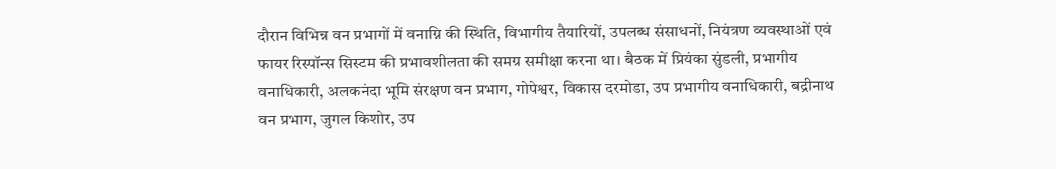दौरान विभिन्न वन प्रभागों में वनाग्नि की स्थिति, विभागीय तैयारियों, उपलब्ध संसाधनों, नियंत्रण व्यवस्थाओं एवं फायर रिस्पॉन्स सिस्टम की प्रभावशीलता की समग्र समीक्षा करना था। बैठक में प्रियंका सुंडली, प्रभागीय वनाधिकारी, अलकनंदा भूमि संरक्षण वन प्रभाग, गोपेश्वर, विकास दरमोडा, उप प्रभागीय वनाधिकारी, बद्रीनाथ वन प्रभाग, जुगल किशोर, उप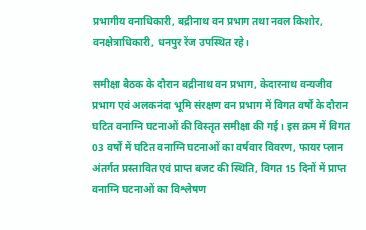प्रभागीय वनाधिकारी, बद्रीनाथ वन प्रभाग तथा नवल किशोर, वनक्षेत्राधिकारी, धनपुर रेंज उपस्थित रहे।

समीक्षा बैठक के दौरान बद्रीनाथ वन प्रभाग, केदारनाथ वन्यजीव प्रभाग एवं अलकनंदा भूमि संरक्षण वन प्रभाग में विगत वर्षों के दौरान घटित वनाग्नि घटनाओं की विस्तृत समीक्षा की गई। इस क्रम में विगत 03 वर्षों में घटित वनाग्नि घटनाओं का वर्षवार विवरण, फायर प्लान अंतर्गत प्रस्तावित एवं प्राप्त बजट की स्थिति, विगत 15 दिनों में प्राप्त वनाग्नि घटनाओं का विश्लेषण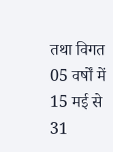तथा विगत 05 वर्षों में 15 मई से 31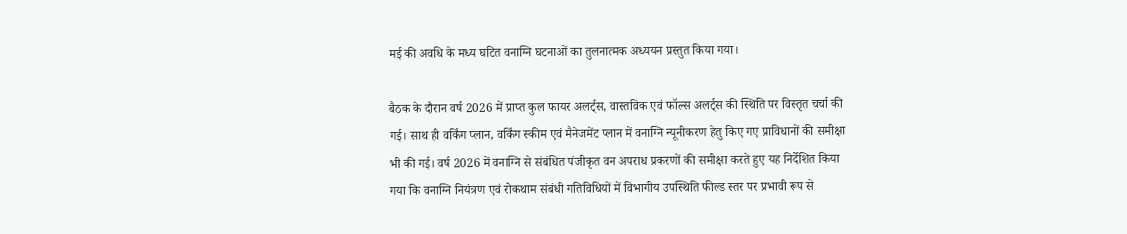मई की अवधि के मध्य घटित वनाग्नि घटनाओं का तुलनात्मक अध्ययन प्रस्तुत किया गया।

बैठक के दौरान वर्ष 2026 में प्राप्त कुल फायर अलर्ट्स, वास्तविक एवं फॉल्स अलर्ट्स की स्थिति पर विस्तृत चर्चा की गई। साथ ही वर्किंग प्लान, वर्किंग स्कीम एवं मैनेजमेंट प्लान में वनाग्नि न्यूनीकरण हेतु किए गए प्राविधानों की समीक्षा भी की गई। वर्ष 2026 में वनाग्नि से संबंधित पंजीकृत वन अपराध प्रकरणों की समीक्षा करते हुए यह निर्देशित किया गया कि वनाग्नि नियंत्रण एवं रोकथाम संबंधी गतिविधियों में विभागीय उपस्थिति फील्ड स्तर पर प्रभावी रूप से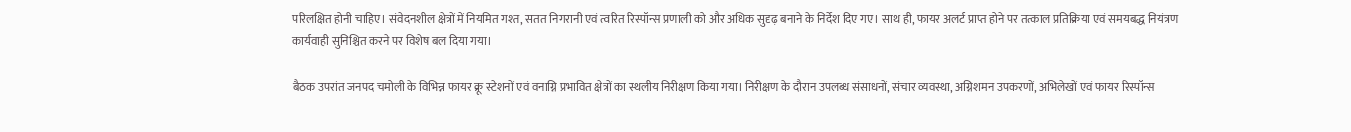परिलक्षित होनी चाहिए। संवेदनशील क्षेत्रों में नियमित गश्त, सतत निगरानी एवं त्वरित रिस्पॉन्स प्रणाली को और अधिक सुदृढ़ बनाने के निर्देश दिए गए। साथ ही, फायर अलर्ट प्राप्त होने पर तत्काल प्रतिक्रिया एवं समयबद्ध नियंत्रण कार्यवाही सुनिश्चित करने पर विशेष बल दिया गया।

बैठक उपरांत जनपद चमोली के विभिन्न फायर क्रू स्टेशनों एवं वनाग्नि प्रभावित क्षेत्रों का स्थलीय निरीक्षण किया गया। निरीक्षण के दौरान उपलब्ध संसाधनों, संचार व्यवस्था, अग्निशमन उपकरणों, अभिलेखों एवं फायर रिस्पॉन्स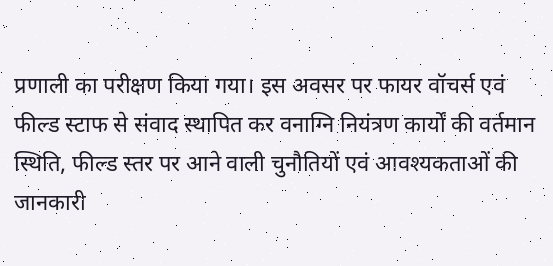प्रणाली का परीक्षण किया गया। इस अवसर पर फायर वॉचर्स एवं फील्ड स्टाफ से संवाद स्थापित कर वनाग्नि नियंत्रण कार्यों की वर्तमान स्थिति, फील्ड स्तर पर आने वाली चुनौतियों एवं आवश्यकताओं की जानकारी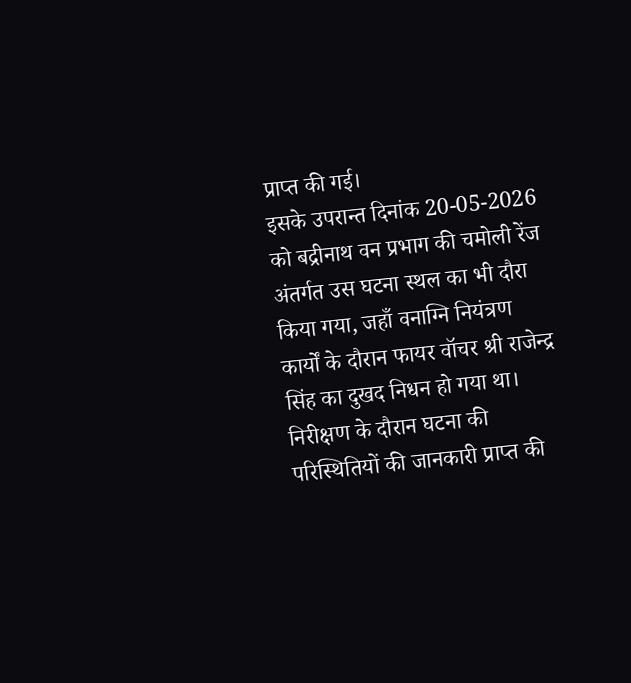प्राप्त की गई।
इसके उपरान्त दिनांक 20-05-2026 को बद्रीनाथ वन प्रभाग की चमोली रेंज अंतर्गत उस घटना स्थल का भी दौरा किया गया, जहाँ वनाग्नि नियंत्रण कार्यों के दौरान फायर वॉचर श्री राजेन्द्र सिंह का दुखद निधन हो गया था। निरीक्षण के दौरान घटना की परिस्थितियों की जानकारी प्राप्त की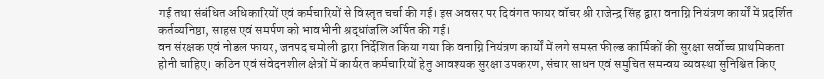गई तथा संबंधित अधिकारियों एवं कर्मचारियों से विस्तृत चर्चा की गई। इस अवसर पर दिवंगत फायर वॉचर श्री राजेन्द्र सिंह द्वारा वनाग्नि नियंत्रण कार्यों में प्रदर्शित कर्तव्यनिष्ठा, साहस एवं समर्पण को भावभीनी श्रद्धांजलि अर्पित की गई।
वन संरक्षक एवं नोडल फायर, जनपद चमोली द्वारा निर्देशित किया गया कि वनाग्नि नियंत्रण कार्यों में लगे समस्त फील्ड कार्मिकों की सुरक्षा सर्वोच्च प्राथमिकता होनी चाहिए। कठिन एवं संवेदनशील क्षेत्रों में कार्यरत कर्मचारियों हेतु आवश्यक सुरक्षा उपकरण, संचार साधन एवं समुचित समन्वय व्यवस्था सुनिश्चित किए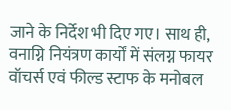जाने के निर्देश भी दिए गए। साथ ही, वनाग्नि नियंत्रण कार्यों में संलग्न फायर वॉचर्स एवं फील्ड स्टाफ के मनोबल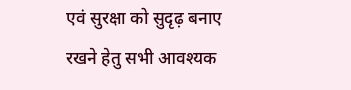एवं सुरक्षा को सुदृढ़ बनाए रखने हेतु सभी आवश्यक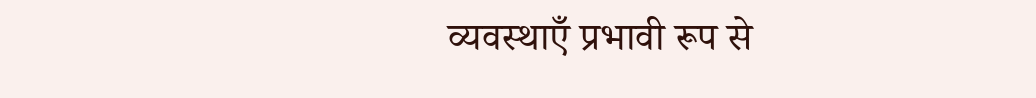व्यवस्थाएँ प्रभावी रूप से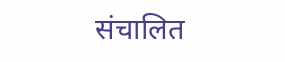संचालित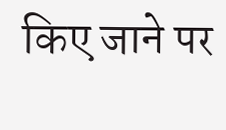किए जाने पर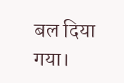बल दिया गया।